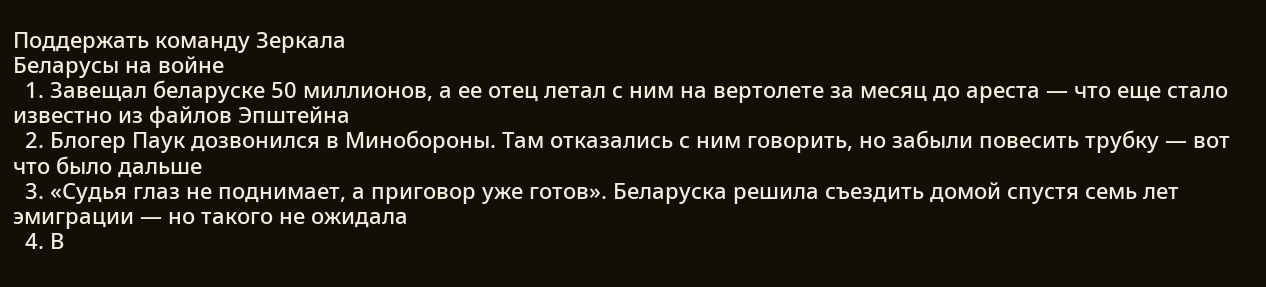Поддержать команду Зеркала
Беларусы на войне
  1. Завещал беларуске 50 миллионов, а ее отец летал с ним на вертолете за месяц до ареста — что еще стало известно из файлов Эпштейна
  2. Блогер Паук дозвонился в Минобороны. Там отказались с ним говорить, но забыли повесить трубку — вот что было дальше
  3. «Судья глаз не поднимает, а приговор уже готов». Беларуска решила съездить домой спустя семь лет эмиграции — но такого не ожидала
  4. В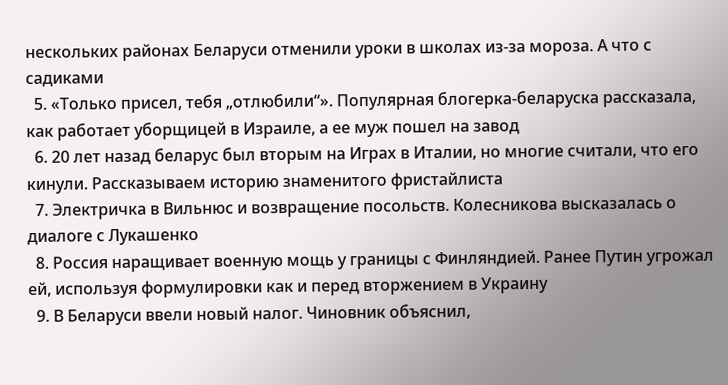нескольких районах Беларуси отменили уроки в школах из-за мороза. А что с садиками
  5. «Только присел, тебя „отлюбили“». Популярная блогерка-беларуска рассказала, как работает уборщицей в Израиле, а ее муж пошел на завод
  6. 20 лет назад беларус был вторым на Играх в Италии, но многие считали, что его кинули. Рассказываем историю знаменитого фристайлиста
  7. Электричка в Вильнюс и возвращение посольств. Колесникова высказалась о диалоге с Лукашенко
  8. Россия наращивает военную мощь у границы с Финляндией. Ранее Путин угрожал ей, используя формулировки как и перед вторжением в Украину
  9. В Беларуси ввели новый налог. Чиновник объяснил,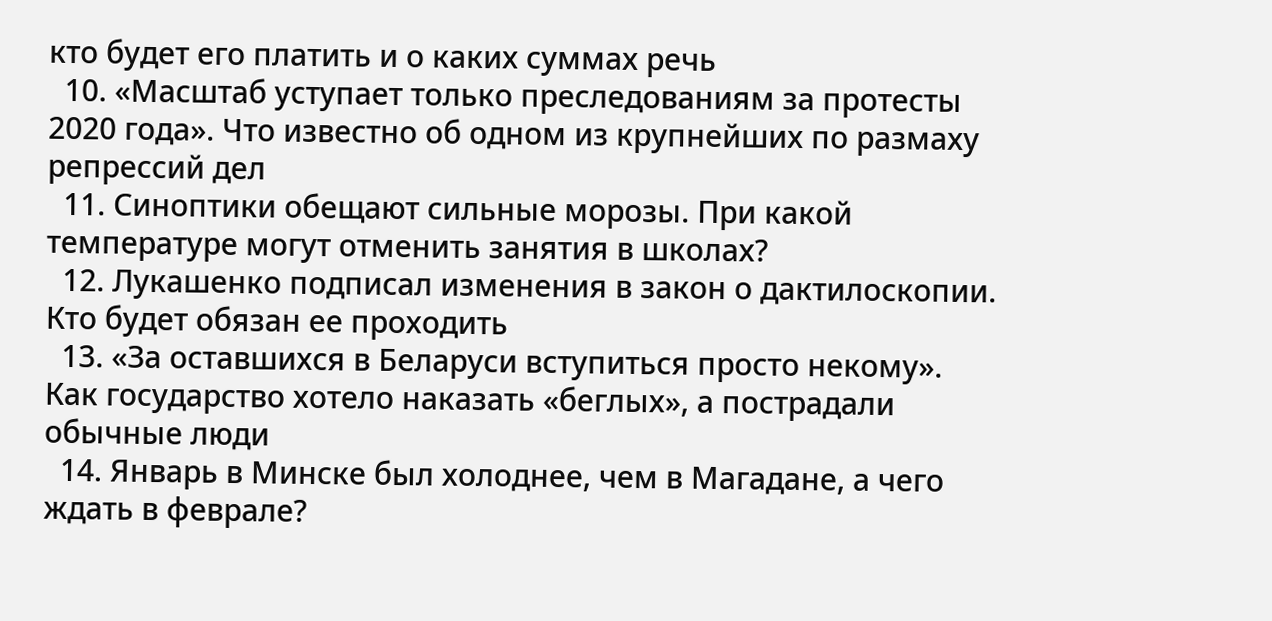кто будет его платить и о каких суммах речь
  10. «Масштаб уступает только преследованиям за протесты 2020 года». Что известно об одном из крупнейших по размаху репрессий дел
  11. Синоптики обещают сильные морозы. При какой температуре могут отменить занятия в школах?
  12. Лукашенко подписал изменения в закон о дактилоскопии. Кто будет обязан ее проходить
  13. «За оставшихся в Беларуси вступиться просто некому». Как государство хотело наказать «беглых», а пострадали обычные люди
  14. Январь в Минске был холоднее, чем в Магадане, а чего ждать в феврале?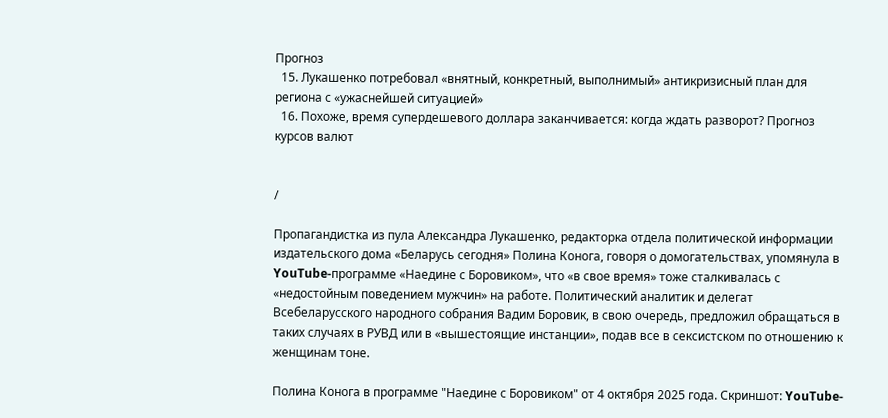Прогноз
  15. Лукашенко потребовал «внятный, конкретный, выполнимый» антикризисный план для региона с «ужаснейшей ситуацией»
  16. Похоже, время супердешевого доллара заканчивается: когда ждать разворот? Прогноз курсов валют


/

Пропагандистка из пула Александра Лукашенко, редакторка отдела политической информации издательского дома «Беларусь сегодня» Полина Конога, говоря о домогательствах, упомянула в YouTube-программе «Наедине с Боровиком», что «в свое время» тоже сталкивалась с «недостойным поведением мужчин» на работе. Политический аналитик и делегат Всебеларусского народного собрания Вадим Боровик, в свою очередь, предложил обращаться в таких случаях в РУВД или в «вышестоящие инстанции», подав все в сексистском по отношению к женщинам тоне.

Полина Конога в программе "Наедине с Боровиком" от 4 октября 2025 года. Скриншот: YouTube-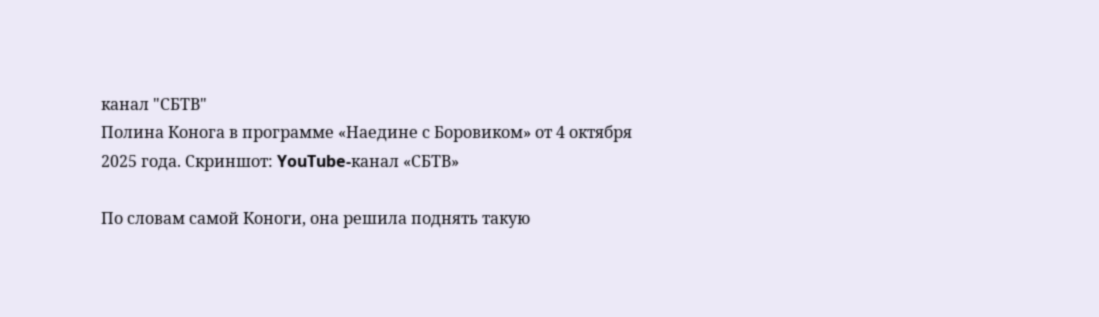канал "СБТВ"
Полина Конога в программе «Наедине с Боровиком» от 4 октября 2025 года. Скриншот: YouTube-канал «СБТВ»

По словам самой Коноги, она решила поднять такую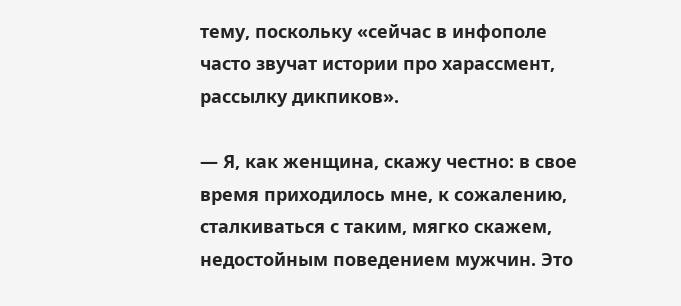тему, поскольку «сейчас в инфополе часто звучат истории про харассмент, рассылку дикпиков».

— Я, как женщина, скажу честно: в свое время приходилось мне, к сожалению, сталкиваться с таким, мягко скажем, недостойным поведением мужчин. Это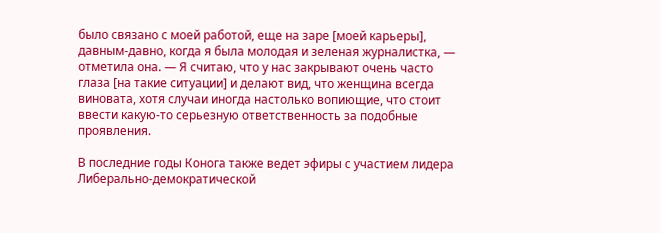было связано с моей работой, еще на заре [моей карьеры], давным-давно, когда я была молодая и зеленая журналистка, — отметила она. — Я считаю, что у нас закрывают очень часто глаза [на такие ситуации] и делают вид, что женщина всегда виновата, хотя случаи иногда настолько вопиющие, что стоит ввести какую-то серьезную ответственность за подобные проявления.

В последние годы Конога также ведет эфиры с участием лидера Либерально-демократической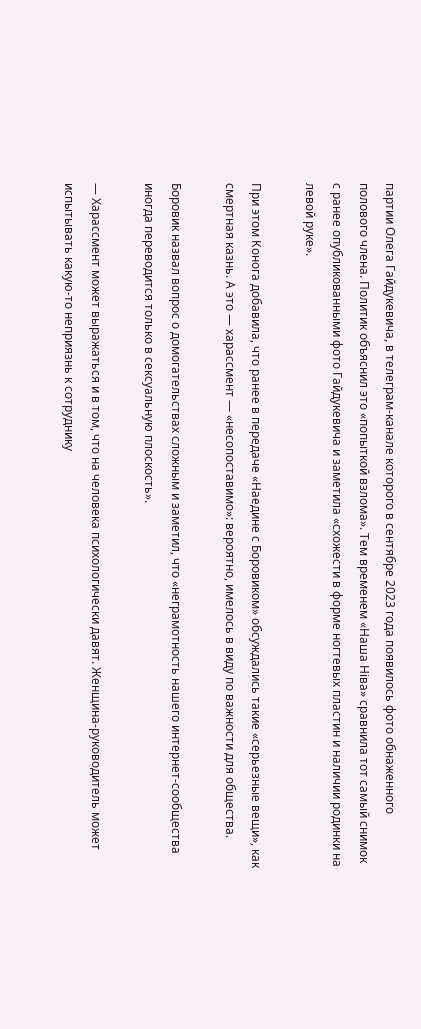партии Олега Гайдукевича, в телеграм-канале которого в сентябре 2023 года появилось фото обнаженного полового члена. Политик объяснил это «попыткой взлома». Тем временем «Наша Ніва» сравнила тот самый снимок с ранее опубликованными фото Гайдукевича и заметила «схожести в форме ногтевых пластин и наличии родинки на левой руке».

При этом Конога добавила, что ранее в передаче «Наедине с Боровиком» обсуждались такие «серьезные вещи», как смертная казнь. А это — харассмент — «несопоставимо»: вероятно, имелось в виду по важности для общества.

Боровик назвал вопрос о домогательствах сложным и заметил, что «неграмотность нашего интернет-сообщества иногда переводится только в сексуальную плоскость».

— Харассмент может выражаться и в том, что на человека психологически давят. Женщина-руководитель может испытывать какую-то неприязнь к сотруднику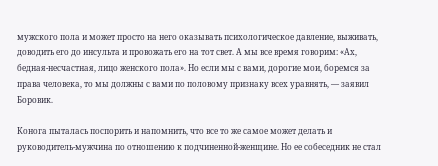мужского пола и может просто на него оказывать психологическое давление, выживать, доводить его до инсульта и провожать его на тот свет. А мы все время говорим: «Ах, бедная-несчастная, лицо женского пола». Но если мы с вами, дорогие мои, боремся за права человека, то мы должны с вами по половому признаку всех уравнять, — заявил Боровик.

Конога пыталась поспорить и напомнить, что все то же самое может делать и руководитель-мужчина по отношению к подчиненной-женщине. Но ее собеседник не стал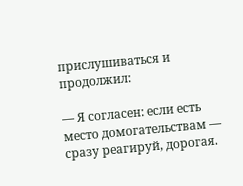прислушиваться и продолжил:

— Я согласен: если есть место домогательствам — сразу реагируй, дорогая.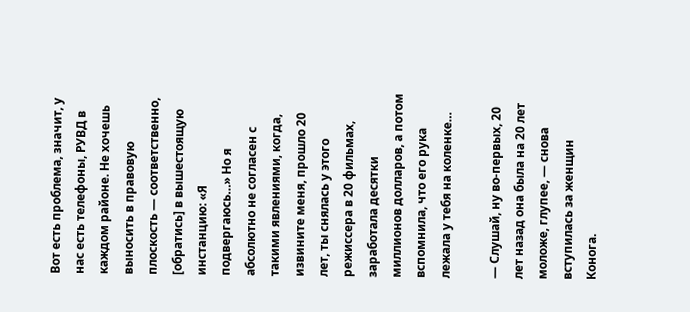Вот есть проблема, значит, у нас есть телефоны, РУВД в каждом районе. Не хочешь выносить в правовую плоскость — соответственно, [обратись] в вышестоящую инстанцию: «Я подвергаюсь…» Но я абсолютно не согласен с такими явлениями, когда, извините меня, прошло 20 лет, ты снялась у этого режиссера в 20 фильмах, заработала десятки миллионов долларов, а потом вспомнила, что его рука лежала у тебя на коленке…

— Слушай, ну во-первых, 20 лет назад она была на 20 лет моложе, глупее, — снова вступилась за женщин Конога.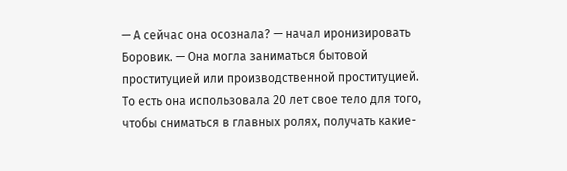— А сейчас она осознала? — начал иронизировать Боровик. — Она могла заниматься бытовой проституцией или производственной проституцией. То есть она использовала 20 лет свое тело для того, чтобы сниматься в главных ролях, получать какие-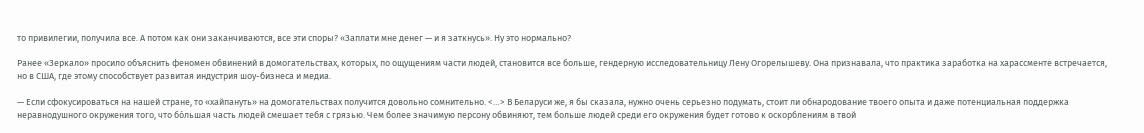то привилегии, получила все. А потом как они заканчиваются, все эти споры? «Заплати мне денег — и я заткнусь». Ну это нормально?

Ранее «Зеркало» просило объяснить феномен обвинений в домогательствах, которых, по ощущениям части людей, становится все больше, гендерную исследовательницу Лену Огорелышеву. Она признавала, что практика заработка на харассменте встречается, но в США, где этому способствует развитая индустрия шоу-бизнеса и медиа.

— Если сфокусироваться на нашей стране, то «хайпануть» на домогательствах получится довольно сомнительно. <…> В Беларуси же, я бы сказала, нужно очень серьезно подумать, стоит ли обнародование твоего опыта и даже потенциальная поддержка неравнодушного окружения того, что бóльшая часть людей смешает тебя с грязью. Чем более значимую персону обвиняют, тем больше людей среди его окружения будет готово к оскорблениям в твой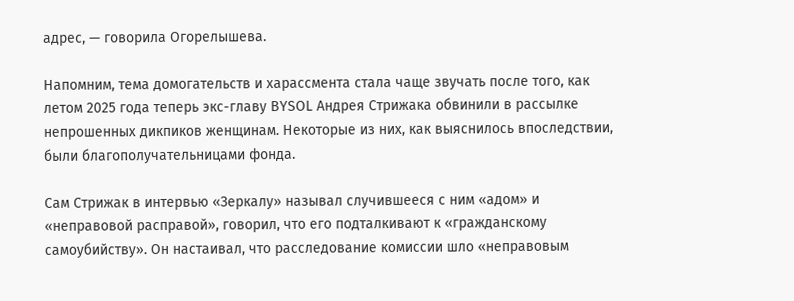адрес, — говорила Огорелышева.

Напомним, тема домогательств и харассмента стала чаще звучать после того, как летом 2025 года теперь экс-главу BYSOL Андрея Стрижака обвинили в рассылке непрошенных дикпиков женщинам. Некоторые из них, как выяснилось впоследствии, были благополучательницами фонда.

Сам Стрижак в интервью «Зеркалу» называл случившееся с ним «адом» и «неправовой расправой», говорил, что его подталкивают к «гражданскому самоубийству». Он настаивал, что расследование комиссии шло «неправовым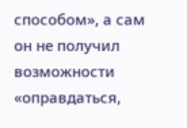способом», а сам он не получил возможности «оправдаться,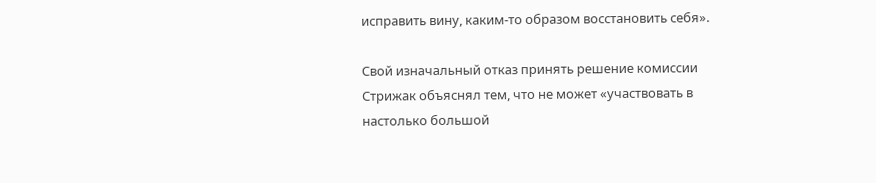исправить вину, каким-то образом восстановить себя».

Свой изначальный отказ принять решение комиссии Стрижак объяснял тем, что не может «участвовать в настолько большой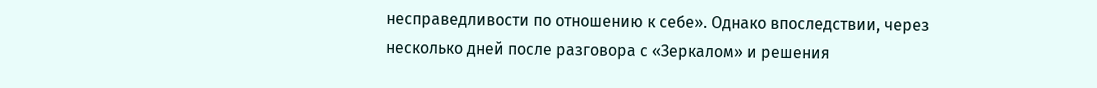несправедливости по отношению к себе». Однако впоследствии, через несколько дней после разговора с «Зеркалом» и решения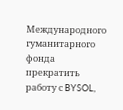Международного гуманитарного фонда прекратить работу с BYSOL,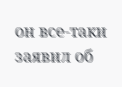он все-таки заявил об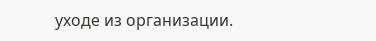уходе из организации.